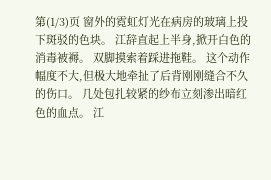第(1/3)页 窗外的霓虹灯光在病房的玻璃上投下斑驳的色块。 江辞直起上半身,掀开白色的消毒被褥。 双脚摸索着踩进拖鞋。 这个动作幅度不大,但极大地牵扯了后背刚刚缝合不久的伤口。 几处包扎较紧的纱布立刻渗出暗红色的血点。 江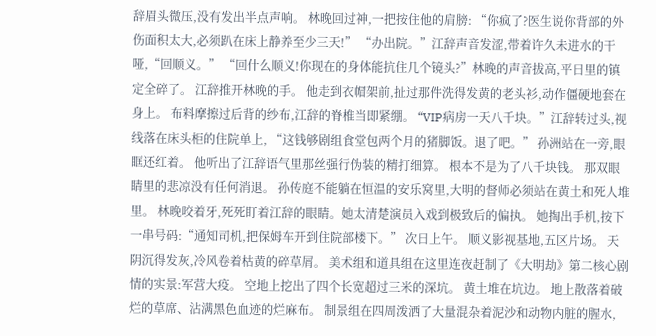辞眉头微压,没有发出半点声响。 林晚回过神,一把按住他的肩膀: “你疯了?医生说你背部的外伤面积太大,必须趴在床上静养至少三天!” “办出院。”江辞声音发涩,带着许久未进水的干哑,“回顺义。” “回什么顺义!你现在的身体能抗住几个镜头?”林晚的声音拔高,平日里的镇定全碎了。 江辞推开林晚的手。 他走到衣帽架前,扯过那件洗得发黄的老头衫,动作僵硬地套在身上。 布料摩擦过后背的纱布,江辞的脊椎当即紧绷。 “VIP病房一天八千块。”江辞转过头,视线落在床头柜的住院单上, “这钱够剧组食堂包两个月的猪脚饭。退了吧。” 孙洲站在一旁,眼眶还红着。 他听出了江辞语气里那丝强行伪装的精打细算。 根本不是为了八千块钱。 那双眼睛里的悲凉没有任何消退。 孙传庭不能躺在恒温的安乐窝里,大明的督师必须站在黄土和死人堆里。 林晚咬着牙,死死盯着江辞的眼睛。她太清楚演员入戏到极致后的偏执。 她掏出手机,按下一串号码:“通知司机,把保姆车开到住院部楼下。” 次日上午。 顺义影视基地,五区片场。 天阴沉得发灰,冷风卷着枯黄的碎草屑。 美术组和道具组在这里连夜赶制了《大明劫》第二核心剧情的实景:军营大疫。 空地上挖出了四个长宽超过三米的深坑。 黄土堆在坑边。 地上散落着破烂的草席、沾满黑色血迹的烂麻布。 制景组在四周泼洒了大量混杂着泥沙和动物内脏的腥水,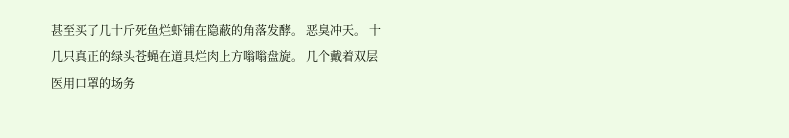甚至买了几十斤死鱼烂虾铺在隐蔽的角落发酵。 恶臭冲天。 十几只真正的绿头苍蝇在道具烂肉上方嗡嗡盘旋。 几个戴着双层医用口罩的场务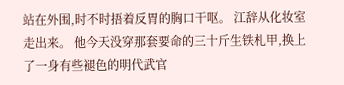站在外围,时不时捂着反胃的胸口干呕。 江辞从化妆室走出来。 他今天没穿那套要命的三十斤生铁札甲,换上了一身有些褪色的明代武官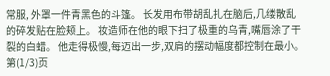常服, 外罩一件青黑色的斗篷。 长发用布带胡乱扎在脑后,几缕散乱的碎发贴在脸颊上。 妆造师在他的眼下扫了极重的乌青,嘴唇涂了干裂的白蜡。 他走得极慢,每迈出一步,双肩的摆动幅度都控制在最小。 第(1/3)页